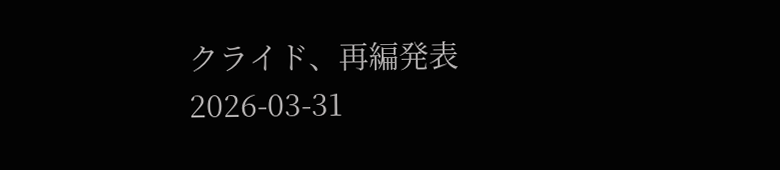クライド、再編発表
2026-03-31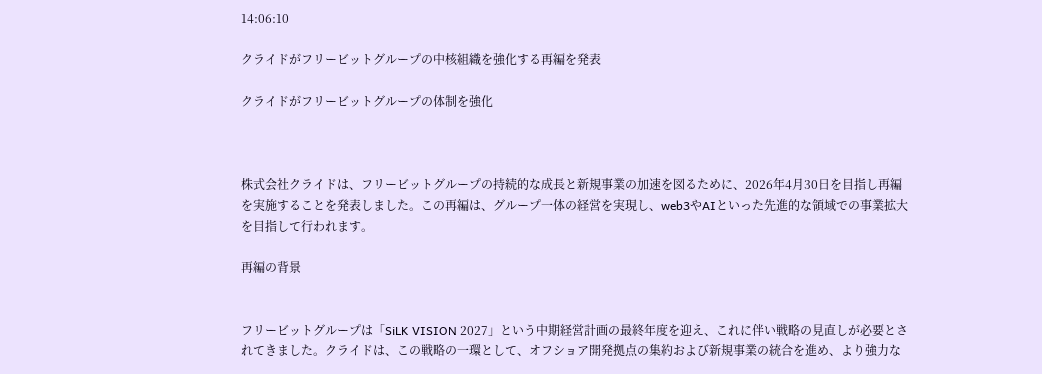14:06:10

クライドがフリービットグループの中核組織を強化する再編を発表

クライドがフリービットグループの体制を強化



株式会社クライドは、フリービットグループの持続的な成長と新規事業の加速を図るために、2026年4月30日を目指し再編を実施することを発表しました。この再編は、グループ一体の経営を実現し、web3やAIといった先進的な領域での事業拡大を目指して行われます。

再編の背景


フリービットグループは「SiLK VISION 2027」という中期経営計画の最終年度を迎え、これに伴い戦略の見直しが必要とされてきました。クライドは、この戦略の一環として、オフショア開発拠点の集約および新規事業の統合を進め、より強力な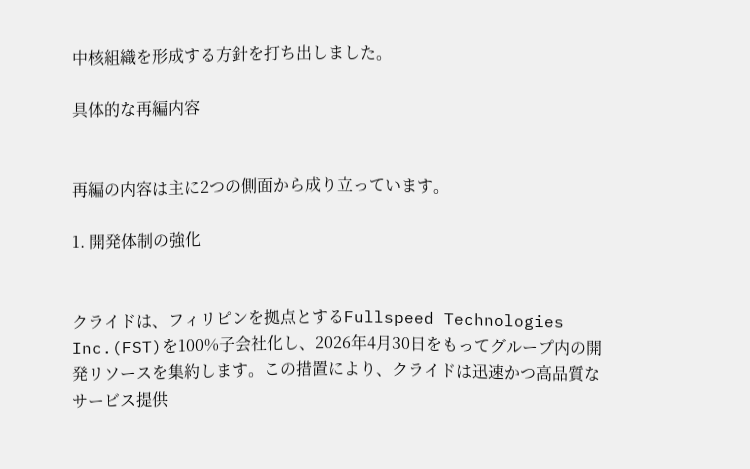中核組織を形成する方針を打ち出しました。

具体的な再編内容


再編の内容は主に2つの側面から成り立っています。

1. 開発体制の強化


クライドは、フィリピンを拠点とするFullspeed Technologies Inc.(FST)を100%子会社化し、2026年4月30日をもってグループ内の開発リソースを集約します。この措置により、クライドは迅速かつ高品質なサービス提供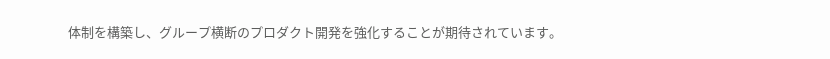体制を構築し、グループ横断のプロダクト開発を強化することが期待されています。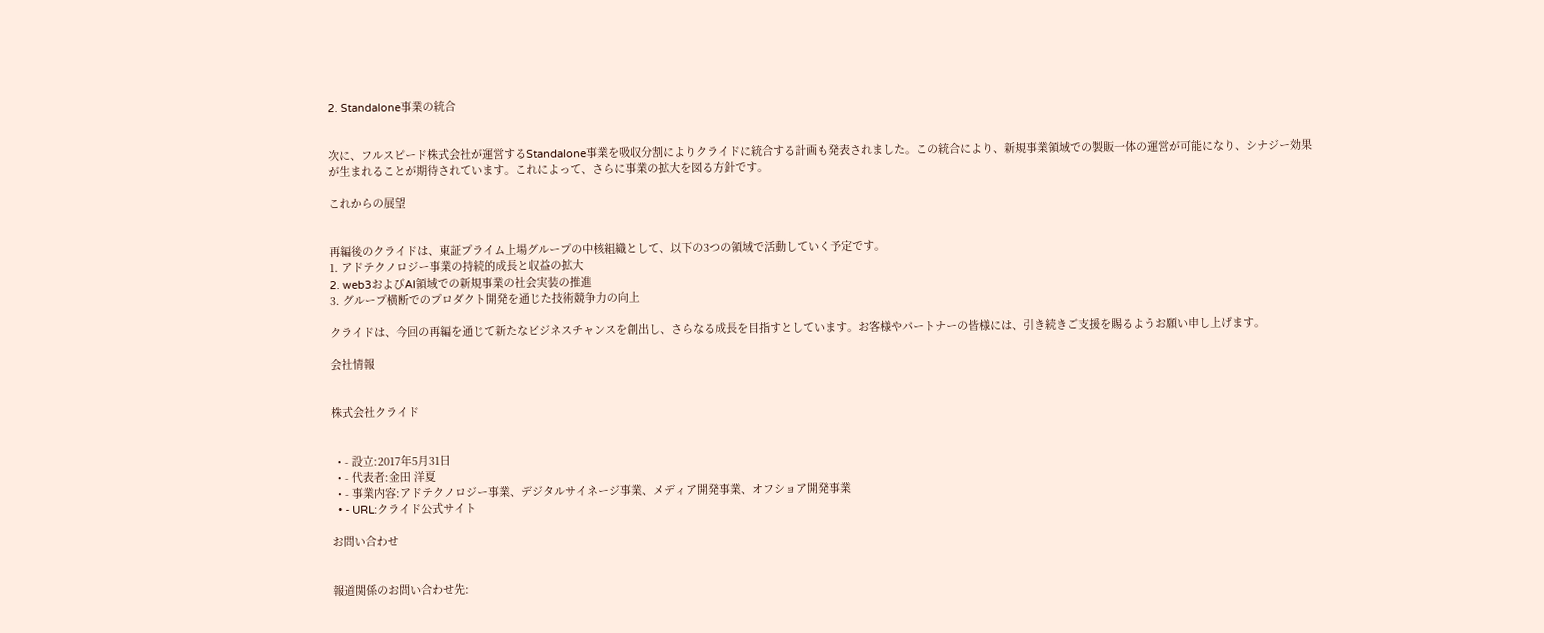2. Standalone事業の統合


次に、フルスピード株式会社が運営するStandalone事業を吸収分割によりクライドに統合する計画も発表されました。この統合により、新規事業領域での製販一体の運営が可能になり、シナジー効果が生まれることが期待されています。これによって、さらに事業の拡大を図る方針です。

これからの展望


再編後のクライドは、東証プライム上場グループの中核組織として、以下の3つの領域で活動していく予定です。
1. アドテクノロジー事業の持続的成長と収益の拡大
2. web3およびAI領域での新規事業の社会実装の推進
3. グループ横断でのプロダクト開発を通じた技術競争力の向上

クライドは、今回の再編を通じて新たなビジネスチャンスを創出し、さらなる成長を目指すとしています。お客様やパートナーの皆様には、引き続きご支援を賜るようお願い申し上げます。

会社情報


株式会社クライド


  • - 設立:2017年5月31日
  • - 代表者:金田 洋夏
  • - 事業内容:アドテクノロジー事業、デジタルサイネージ事業、メディア開発事業、オフショア開発事業
  • - URL:クライド公式サイト

お問い合わせ


報道関係のお問い合わせ先: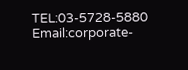TEL:03-5728-5880
Email:corporate-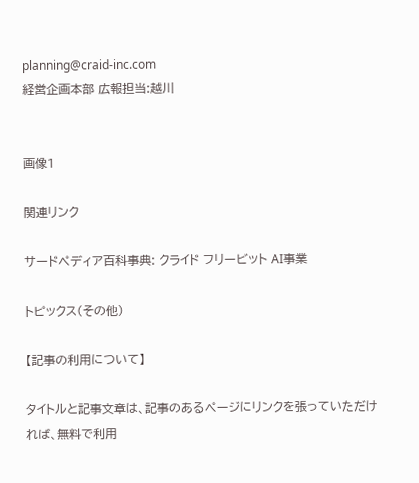planning@craid-inc.com
経営企画本部 広報担当:越川


画像1

関連リンク

サードペディア百科事典: クライド フリービット AI事業

トピックス(その他)

【記事の利用について】

タイトルと記事文章は、記事のあるページにリンクを張っていただければ、無料で利用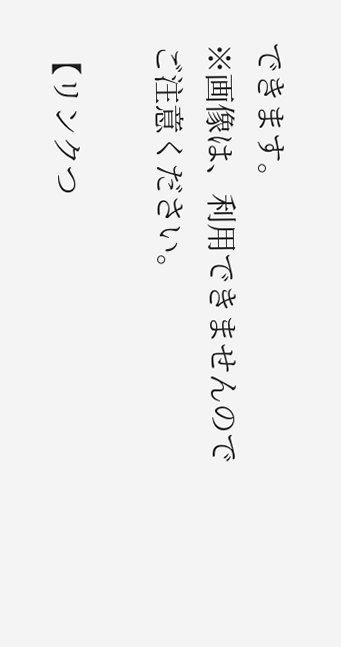できます。
※画像は、利用できませんのでご注意ください。

【リンクつ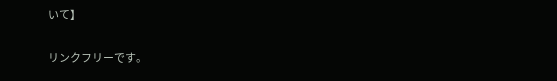いて】

リンクフリーです。